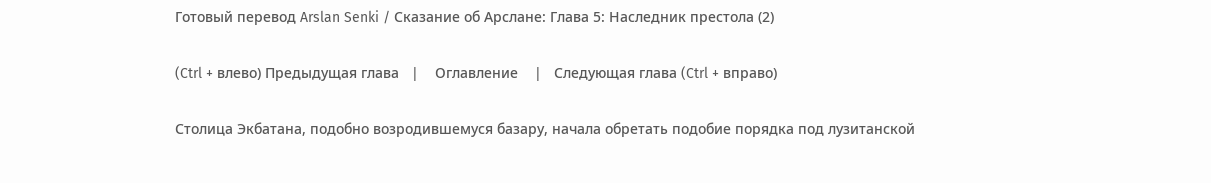Готовый перевод Arslan Senki / Сказание об Арслане: Глава 5: Наследник престола (2)

(Ctrl + влево) Предыдущая глава   |    Оглавление    |   Следующая глава (Ctrl + вправо)

Столица Экбатана, подобно возродившемуся базару, начала обретать подобие порядка под лузитанской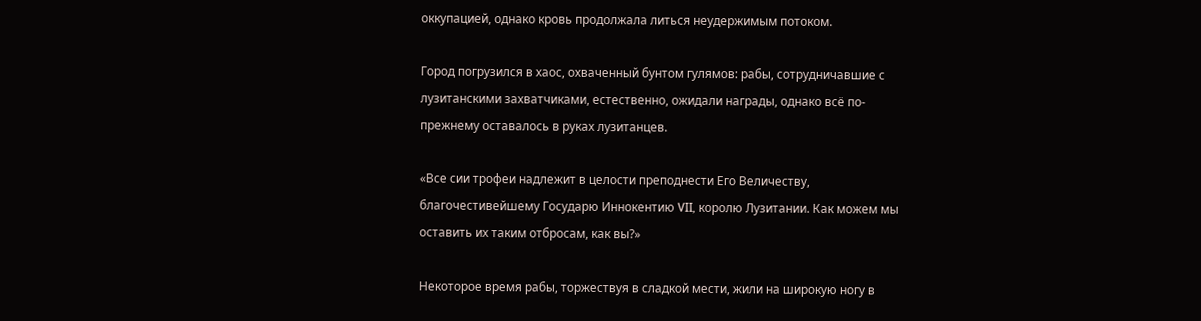оккупацией, однако кровь продолжала литься неудержимым потоком.

Город погрузился в хаос, охваченный бунтом гулямов: рабы, сотрудничавшие с лузитанскими захватчиками, естественно, ожидали награды, однако всё по-прежнему оставалось в руках лузитанцев.

«Все сии трофеи надлежит в целости преподнести Его Величеству, благочестивейшему Государю Иннокентию VII, королю Лузитании. Как можем мы оставить их таким отбросам, как вы?»

Некоторое время рабы, торжествуя в сладкой мести, жили на широкую ногу в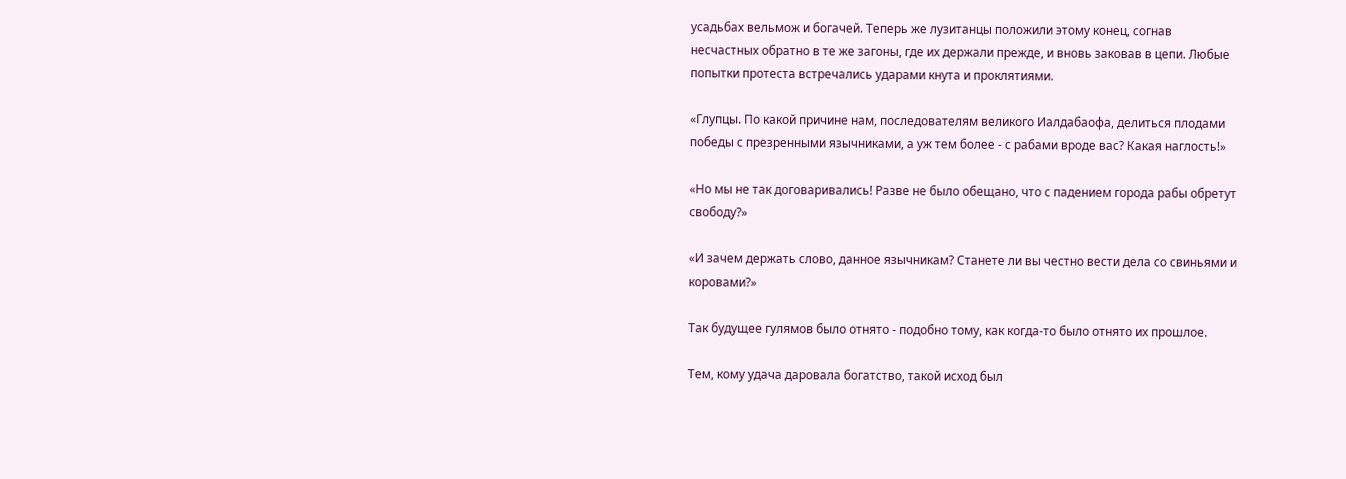усадьбах вельмож и богачей. Теперь же лузитанцы положили этому конец, согнав несчастных обратно в те же загоны, где их держали прежде, и вновь заковав в цепи. Любые попытки протеста встречались ударами кнута и проклятиями.

«Глупцы. По какой причине нам, последователям великого Иалдабаофа, делиться плодами победы с презренными язычниками, а уж тем более - с рабами вроде вас? Какая наглость!»

«Но мы не так договаривались! Разве не было обещано, что с падением города рабы обретут свободу?»

«И зачем держать слово, данное язычникам? Станете ли вы честно вести дела со свиньями и коровами?»

Так будущее гулямов было отнято - подобно тому, как когда-то было отнято их прошлое.

Тем, кому удача даровала богатство, такой исход был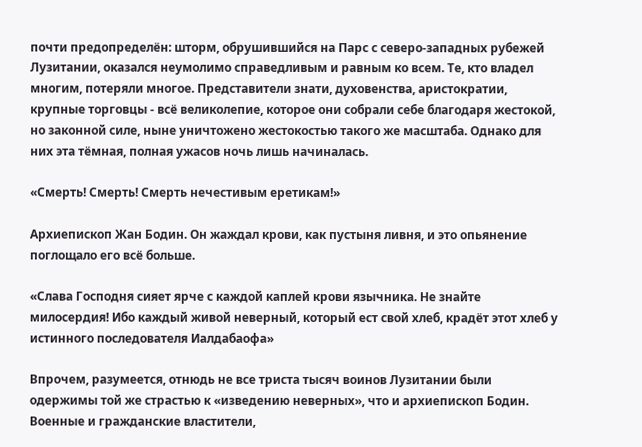почти предопределён: шторм, обрушившийся на Парс с северо-западных рубежей Лузитании, оказался неумолимо справедливым и равным ко всем. Те, кто владел многим, потеряли многое. Представители знати, духовенства, аристократии, крупные торговцы - всё великолепие, которое они собрали себе благодаря жестокой, но законной силе, ныне уничтожено жестокостью такого же масштаба. Однако для них эта тёмная, полная ужасов ночь лишь начиналась.

«Смерть! Смерть! Смерть нечестивым еретикам!»

Архиепископ Жан Бодин. Он жаждал крови, как пустыня ливня, и это опьянение поглощало его всё больше.

«Слава Господня сияет ярче с каждой каплей крови язычника. Не знайте милосердия! Ибо каждый живой неверный, который ест свой хлеб, крадёт этот хлеб у истинного последователя Иалдабаофа»

Впрочем, разумеется, отнюдь не все триста тысяч воинов Лузитании были одержимы той же страстью к «изведению неверных», что и архиепископ Бодин. Военные и гражданские властители,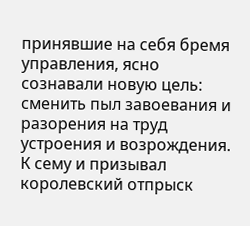принявшие на себя бремя управления, ясно сознавали новую цель: сменить пыл завоевания и разорения на труд устроения и возрождения. К сему и призывал королевский отпрыск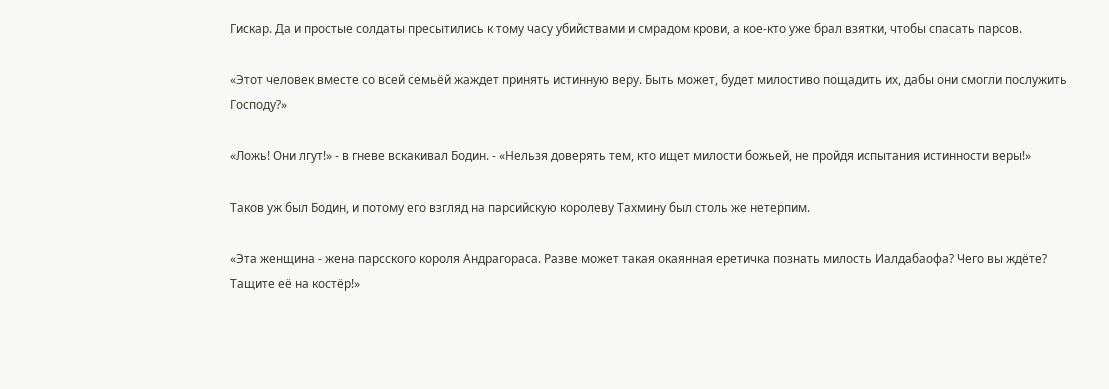Гискар. Да и простые солдаты пресытились к тому часу убийствами и смрадом крови, а кое-кто уже брал взятки, чтобы спасать парсов.

«Этот человек вместе со всей семьёй жаждет принять истинную веру. Быть может, будет милостиво пощадить их, дабы они смогли послужить Господу?»

«Ложь! Они лгут!» - в гневе вскакивал Бодин. - «Нельзя доверять тем, кто ищет милости божьей, не пройдя испытания истинности веры!»

Таков уж был Бодин, и потому его взгляд на парсийскую королеву Тахмину был столь же нетерпим.

«Эта женщина - жена парсского короля Андрагораса. Разве может такая окаянная еретичка познать милость Иалдабаофа? Чего вы ждёте? Тащите её на костёр!»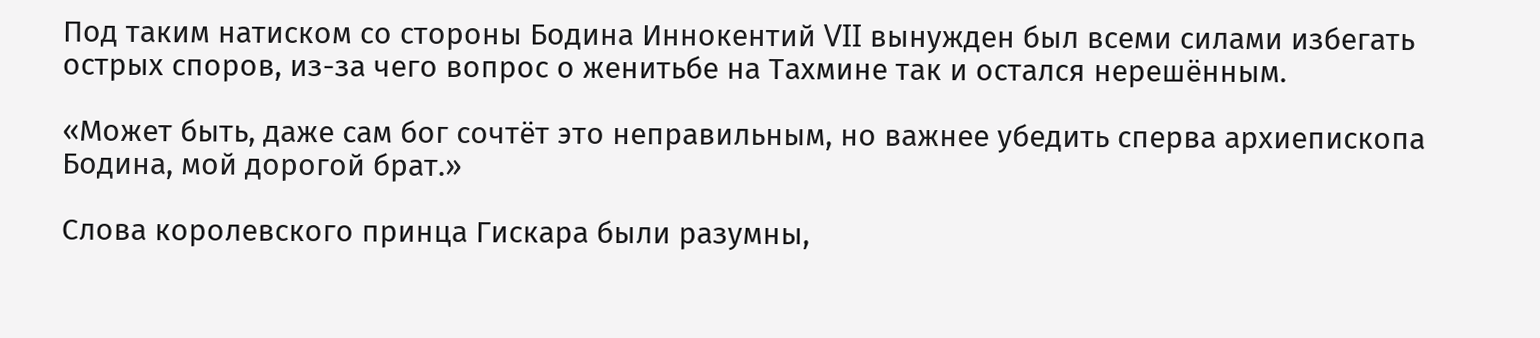Под таким натиском со стороны Бодина Иннокентий VII вынужден был всеми силами избегать острых споров, из-за чего вопрос о женитьбе на Тахмине так и остался нерешённым.

«Может быть, даже сам бог сочтёт это неправильным, но важнее убедить сперва архиепископа Бодина, мой дорогой брат.»

Слова королевского принца Гискара были разумны,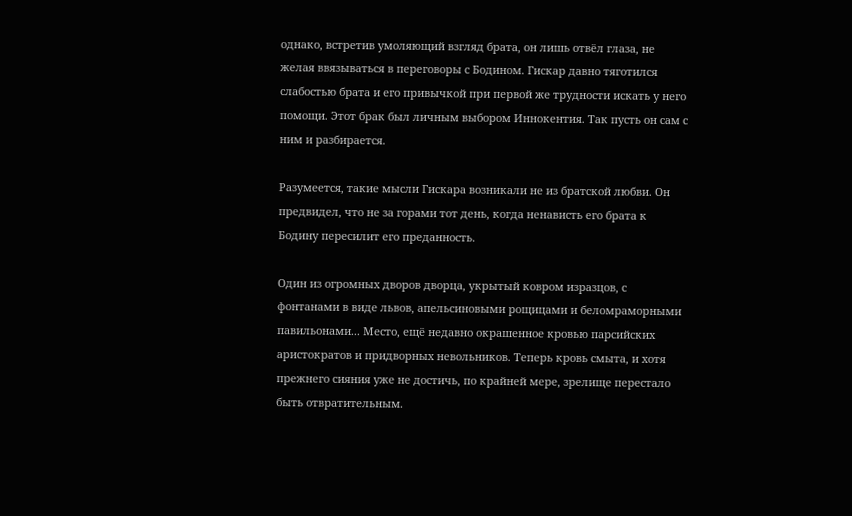однако, встретив умоляющий взгляд брата, он лишь отвёл глаза, не желая ввязываться в переговоры с Бодином. Гискар давно тяготился слабостью брата и его привычкой при первой же трудности искать у него помощи. Этот брак был личным выбором Иннокентия. Так пусть он сам с ним и разбирается.

Разумеется, такие мысли Гискара возникали не из братской любви. Он предвидел, что не за горами тот день, когда ненависть его брата к Бодину пересилит его преданность.

Один из огромных дворов дворца, укрытый ковром изразцов, с фонтанами в виде львов, апельсиновыми рощицами и беломраморными павильонами... Место, ещё недавно окрашенное кровью парсийских аристократов и придворных невольников. Теперь кровь смыта, и хотя прежнего сияния уже не достичь, по крайней мере, зрелище перестало быть отвратительным.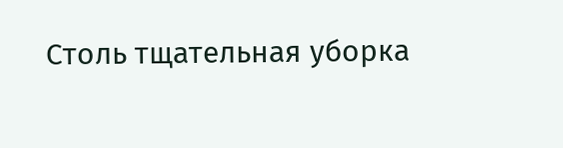Столь тщательная уборка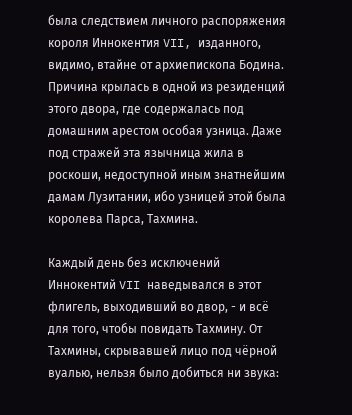была следствием личного распоряжения короля Иннокентия VII, изданного, видимо, втайне от архиепископа Бодина. Причина крылась в одной из резиденций этого двора, где содержалась под домашним арестом особая узница. Даже под стражей эта язычница жила в роскоши, недоступной иным знатнейшим дамам Лузитании, ибо узницей этой была королева Парса, Тахмина.

Каждый день без исключений Иннокентий VII наведывался в этот флигель, выходивший во двор, - и всё для того, чтобы повидать Тахмину. От Тахмины, скрывавшей лицо под чёрной вуалью, нельзя было добиться ни звука: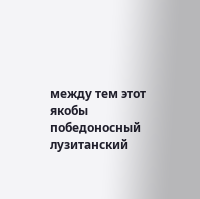между тем этот якобы победоносный лузитанский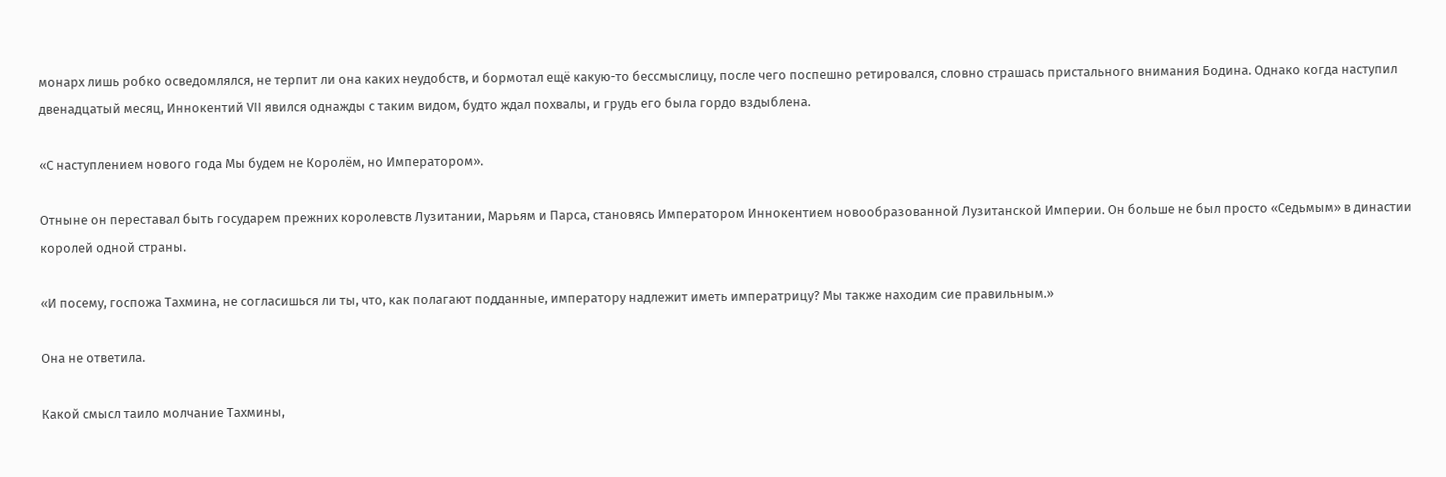монарх лишь робко осведомлялся, не терпит ли она каких неудобств, и бормотал ещё какую-то бессмыслицу, после чего поспешно ретировался, словно страшась пристального внимания Бодина. Однако когда наступил двенадцатый месяц, Иннокентий VII явился однажды с таким видом, будто ждал похвалы, и грудь его была гордо вздыблена.

«С наступлением нового года Мы будем не Королём, но Императором».

Отныне он переставал быть государем прежних королевств Лузитании, Марьям и Парса, становясь Императором Иннокентием новообразованной Лузитанской Империи. Он больше не был просто «Седьмым» в династии королей одной страны.

«И посему, госпожа Тахмина, не согласишься ли ты, что, как полагают подданные, императору надлежит иметь императрицу? Мы также находим сие правильным.»

Она не ответила.

Какой смысл таило молчание Тахмины,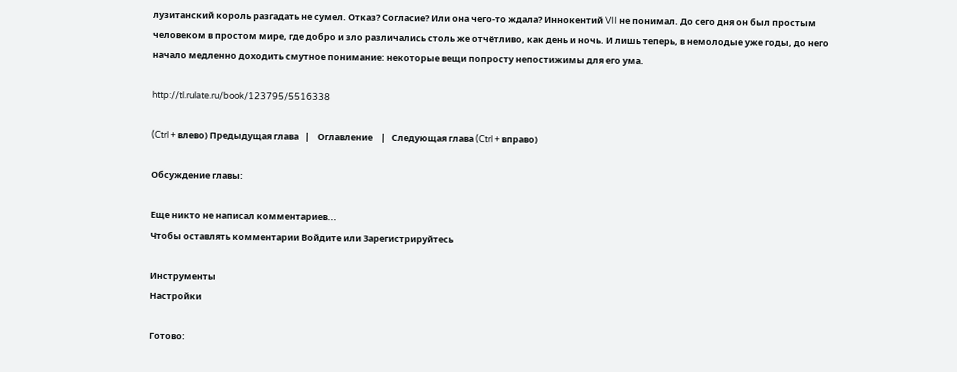лузитанский король разгадать не сумел. Отказ? Согласие? Или она чего-то ждала? Иннокентий VII не понимал. До сего дня он был простым человеком в простом мире, где добро и зло различались столь же отчётливо, как день и ночь. И лишь теперь, в немолодые уже годы, до него начало медленно доходить смутное понимание: некоторые вещи попросту непостижимы для его ума.

http://tl.rulate.ru/book/123795/5516338

(Ctrl + влево) Предыдущая глава   |    Оглавление    |   Следующая глава (Ctrl + вправо)

Обсуждение главы:

Еще никто не написал комментариев...
Чтобы оставлять комментарии Войдите или Зарегистрируйтесь

Инструменты
Настройки

Готово: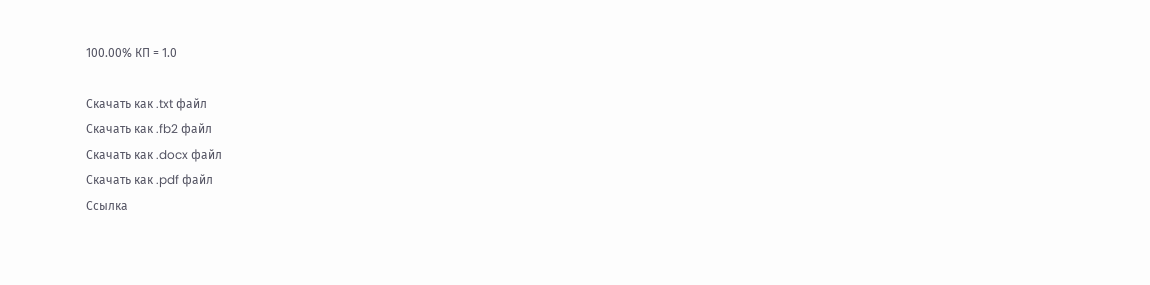100.00% КП = 1.0

Скачать как .txt файл
Скачать как .fb2 файл
Скачать как .docx файл
Скачать как .pdf файл
Ссылка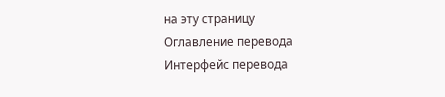на эту страницу
Оглавление перевода
Интерфейс перевода